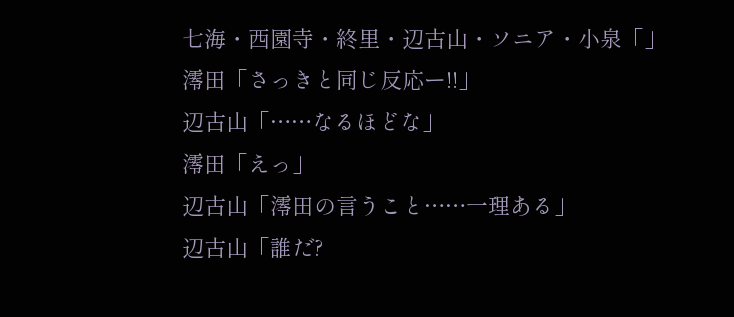七海・西園寺・終里・辺古山・ソニア・小泉「」
澪田「さっきと同じ反応ー!!」
辺古山「……なるほどな」
澪田「えっ」
辺古山「澪田の言うこと……一理ある」
辺古山「誰だ?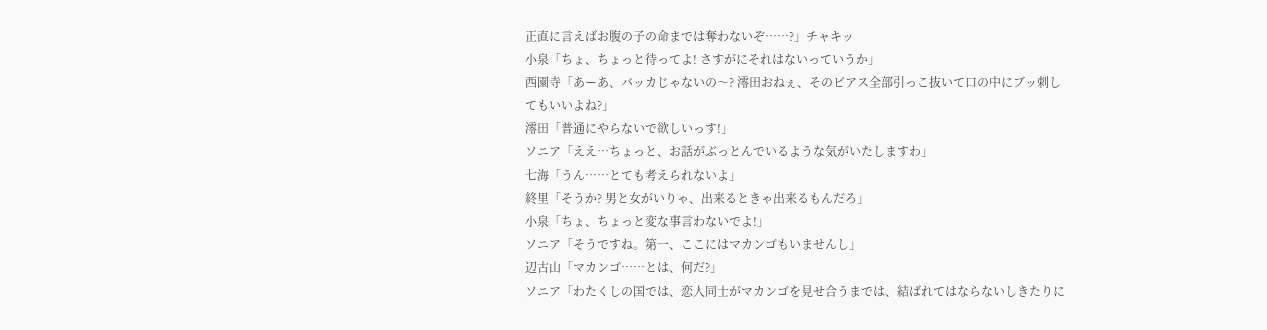正直に言えばお腹の子の命までは奪わないぞ……?」チャキッ
小泉「ちょ、ちょっと待ってよ! さすがにそれはないっていうか」
西園寺「あーあ、バッカじゃないの〜? 澪田おねぇ、そのピアス全部引っこ抜いて口の中にブッ刺してもいいよね?」
澪田「普通にやらないで欲しいっす!」
ソニア「ええ…ちょっと、お話がぶっとんでいるような気がいたしますわ」
七海「うん……とても考えられないよ」
終里「そうか? 男と女がいりゃ、出来るときゃ出来るもんだろ」
小泉「ちょ、ちょっと変な事言わないでよ!」
ソニア「そうですね。第一、ここにはマカンゴもいませんし」
辺古山「マカンゴ……とは、何だ?」
ソニア「わたくしの国では、恋人同士がマカンゴを見せ合うまでは、結ばれてはならないしきたりに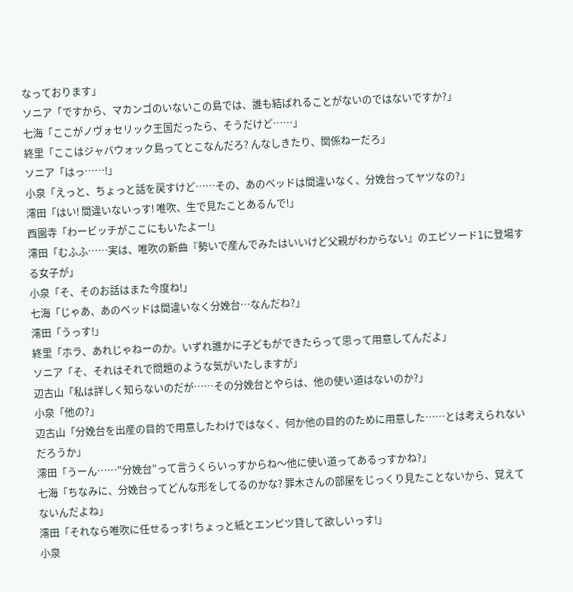なっております」
ソニア「ですから、マカンゴのいないこの島では、誰も結ばれることがないのではないですか?」
七海「ここがノヴォセリック王国だったら、そうだけど……」
終里「ここはジャバウォック島ってとこなんだろ? んなしきたり、関係ねーだろ」
ソニア「はっ……!」
小泉「えっと、ちょっと話を戻すけど……その、あのベッドは間違いなく、分娩台ってヤツなの?」
澪田「はい! 間違いないっす! 唯吹、生で見たことあるんで!」
西園寺「わービッチがここにもいたよー!」
澪田「むふふ……実は、唯吹の新曲『勢いで産んでみたはいいけど父親がわからない』のエピソード1に登場する女子が」
小泉「そ、そのお話はまた今度ね!」
七海「じゃあ、あのベッドは間違いなく分娩台…なんだね?」
澪田「うっす!」
終里「ホラ、あれじゃねーのか。いずれ誰かに子どもができたらって思って用意してんだよ」
ソニア「そ、それはそれで問題のような気がいたしますが」
辺古山「私は詳しく知らないのだが……その分娩台とやらは、他の使い道はないのか?」
小泉「他の?」
辺古山「分娩台を出産の目的で用意したわけではなく、何か他の目的のために用意した……とは考えられないだろうか」
澪田「うーん……”分娩台”って言うくらいっすからね〜他に使い道ってあるっすかね?」
七海「ちなみに、分娩台ってどんな形をしてるのかな? 罪木さんの部屋をじっくり見たことないから、覚えてないんだよね」
澪田「それなら唯吹に任せるっす! ちょっと紙とエンピツ貸して欲しいっす!」
小泉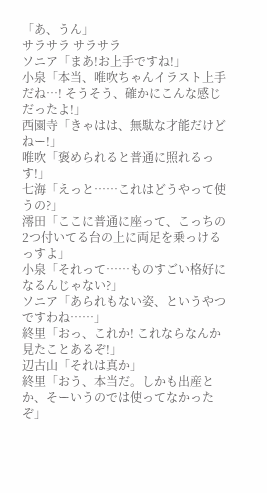「あ、うん」
サラサラ サラサラ
ソニア「まあ!お上手ですね!」
小泉「本当、唯吹ちゃんイラスト上手だね…! そうそう、確かにこんな感じだったよ!」
西園寺「きゃはは、無駄な才能だけどねー!」
唯吹「褒められると普通に照れるっす!」
七海「えっと……これはどうやって使うの?」
澪田「ここに普通に座って、こっちの2つ付いてる台の上に両足を乗っけるっすよ」
小泉「それって……ものすごい格好になるんじゃない?」
ソニア「あられもない姿、というやつですわね……」
終里「おっ、これか! これならなんか見たことあるぞ!」
辺古山「それは真か」
終里「おう、本当だ。しかも出産とか、そーいうのでは使ってなかったぞ」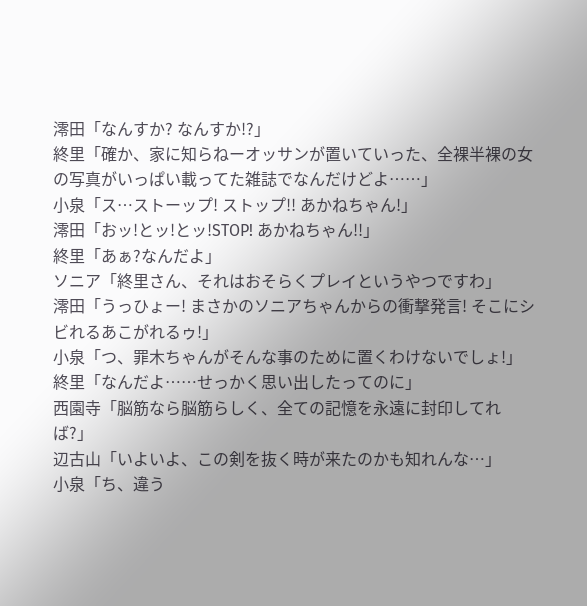澪田「なんすか? なんすか!?」
終里「確か、家に知らねーオッサンが置いていった、全裸半裸の女の写真がいっぱい載ってた雑誌でなんだけどよ……」
小泉「ス…ストーップ! ストップ!! あかねちゃん!」
澪田「おッ!とッ!とッ!STOP! あかねちゃん!!」
終里「あぁ?なんだよ」
ソニア「終里さん、それはおそらくプレイというやつですわ」
澪田「うっひょー! まさかのソニアちゃんからの衝撃発言! そこにシビれるあこがれるゥ!」
小泉「つ、罪木ちゃんがそんな事のために置くわけないでしょ!」
終里「なんだよ……せっかく思い出したってのに」
西園寺「脳筋なら脳筋らしく、全ての記憶を永遠に封印してれば?」
辺古山「いよいよ、この剣を抜く時が来たのかも知れんな…」
小泉「ち、違う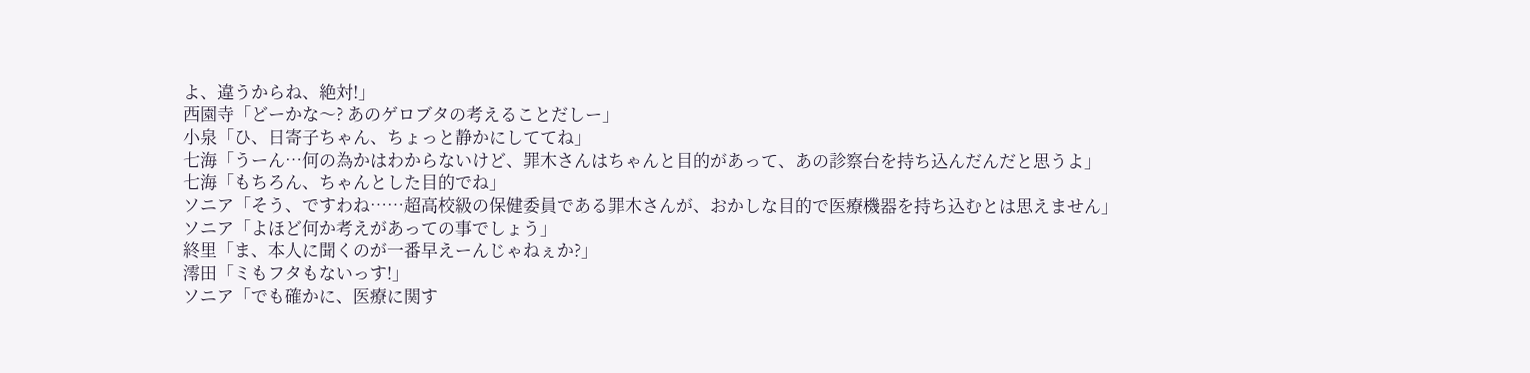よ、違うからね、絶対!」
西園寺「どーかな〜? あのゲロブタの考えることだしー」
小泉「ひ、日寄子ちゃん、ちょっと静かにしててね」
七海「うーん…何の為かはわからないけど、罪木さんはちゃんと目的があって、あの診察台を持ち込んだんだと思うよ」
七海「もちろん、ちゃんとした目的でね」
ソニア「そう、ですわね……超高校級の保健委員である罪木さんが、おかしな目的で医療機器を持ち込むとは思えません」
ソニア「よほど何か考えがあっての事でしょう」
終里「ま、本人に聞くのが一番早えーんじゃねぇか?」
澪田「ミもフタもないっす!」
ソニア「でも確かに、医療に関す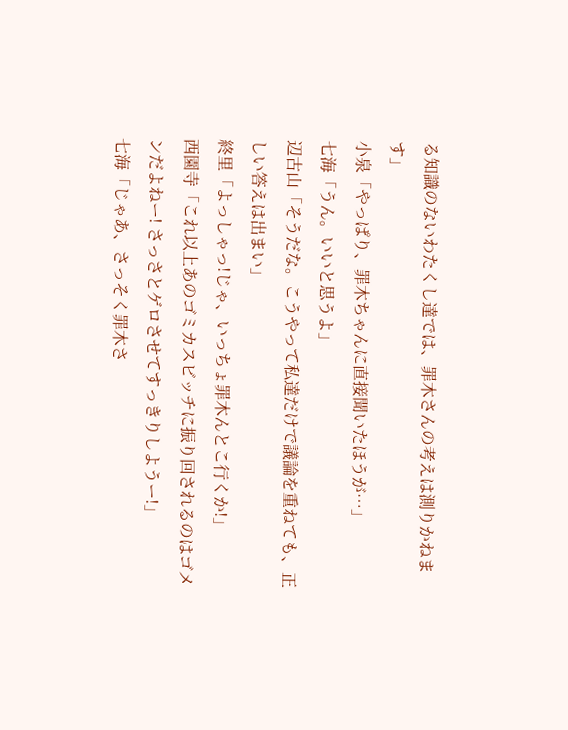る知識のないわたくし達では、罪木さんの考えは測りかねます」
小泉「やっぱり、罪木ちゃんに直接聞いたほうが…」
七海「うん。いいと思うよ」
辺古山「そうだな。こうやって私達だけで議論を重ねても、正しい答えは出まい」
終里「よっしゃっ!じゃ、いっちょ罪木んとこ行くか!」
西園寺「これ以上あのゴミカスビッチに振り回されるのはゴメンだよねー! さっさとゲロさせてすっきりしようー!」
七海「じゃあ、さっそく罪木さ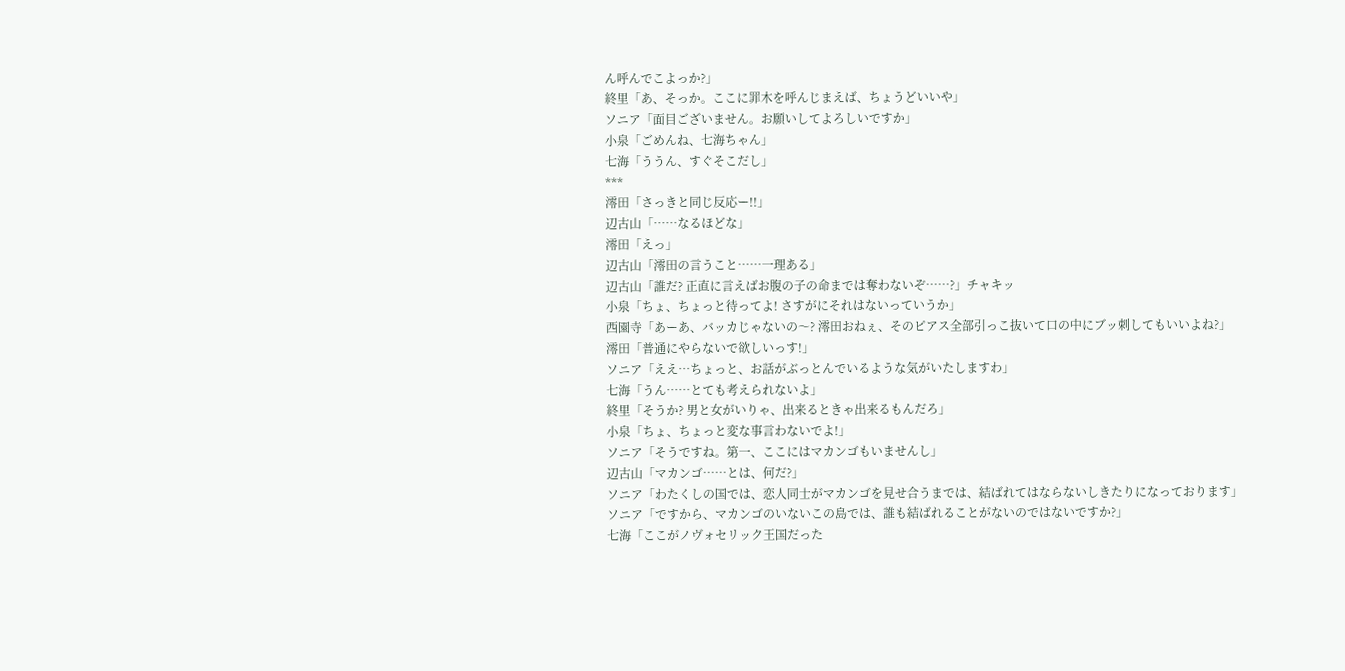ん呼んでこよっか?」
終里「あ、そっか。ここに罪木を呼んじまえば、ちょうどいいや」
ソニア「面目ございません。お願いしてよろしいですか」
小泉「ごめんね、七海ちゃん」
七海「ううん、すぐそこだし」
***
澪田「さっきと同じ反応ー!!」
辺古山「……なるほどな」
澪田「えっ」
辺古山「澪田の言うこと……一理ある」
辺古山「誰だ? 正直に言えばお腹の子の命までは奪わないぞ……?」チャキッ
小泉「ちょ、ちょっと待ってよ! さすがにそれはないっていうか」
西園寺「あーあ、バッカじゃないの〜? 澪田おねぇ、そのピアス全部引っこ抜いて口の中にブッ刺してもいいよね?」
澪田「普通にやらないで欲しいっす!」
ソニア「ええ…ちょっと、お話がぶっとんでいるような気がいたしますわ」
七海「うん……とても考えられないよ」
終里「そうか? 男と女がいりゃ、出来るときゃ出来るもんだろ」
小泉「ちょ、ちょっと変な事言わないでよ!」
ソニア「そうですね。第一、ここにはマカンゴもいませんし」
辺古山「マカンゴ……とは、何だ?」
ソニア「わたくしの国では、恋人同士がマカンゴを見せ合うまでは、結ばれてはならないしきたりになっております」
ソニア「ですから、マカンゴのいないこの島では、誰も結ばれることがないのではないですか?」
七海「ここがノヴォセリック王国だった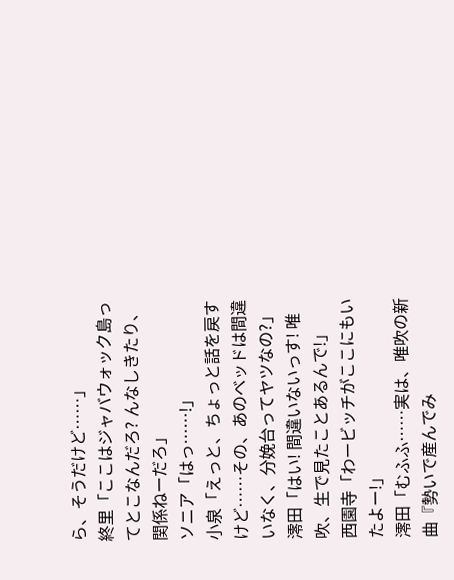ら、そうだけど……」
終里「ここはジャバウォック島ってとこなんだろ? んなしきたり、関係ねーだろ」
ソニア「はっ……!」
小泉「えっと、ちょっと話を戻すけど……その、あのベッドは間違いなく、分娩台ってヤツなの?」
澪田「はい! 間違いないっす! 唯吹、生で見たことあるんで!」
西園寺「わービッチがここにもいたよー!」
澪田「むふふ……実は、唯吹の新曲『勢いで産んでみ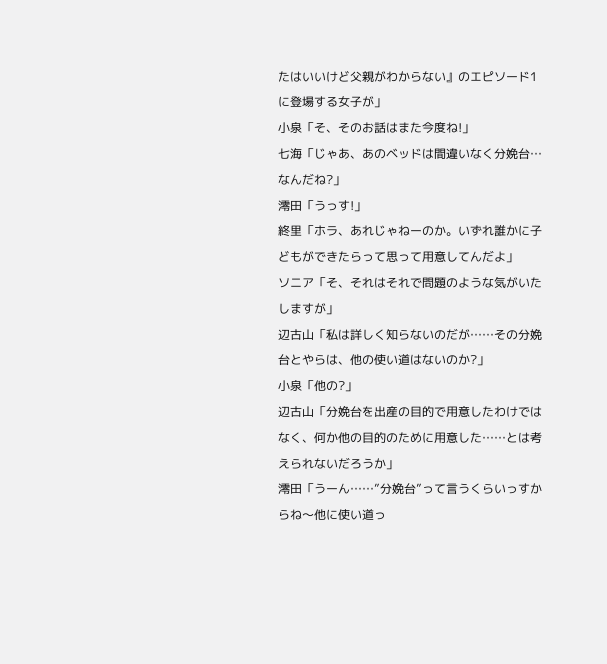たはいいけど父親がわからない』のエピソード1に登場する女子が」
小泉「そ、そのお話はまた今度ね!」
七海「じゃあ、あのベッドは間違いなく分娩台…なんだね?」
澪田「うっす!」
終里「ホラ、あれじゃねーのか。いずれ誰かに子どもができたらって思って用意してんだよ」
ソニア「そ、それはそれで問題のような気がいたしますが」
辺古山「私は詳しく知らないのだが……その分娩台とやらは、他の使い道はないのか?」
小泉「他の?」
辺古山「分娩台を出産の目的で用意したわけではなく、何か他の目的のために用意した……とは考えられないだろうか」
澪田「うーん……”分娩台”って言うくらいっすからね〜他に使い道っ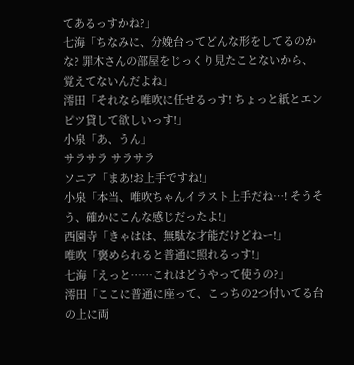てあるっすかね?」
七海「ちなみに、分娩台ってどんな形をしてるのかな? 罪木さんの部屋をじっくり見たことないから、覚えてないんだよね」
澪田「それなら唯吹に任せるっす! ちょっと紙とエンピツ貸して欲しいっす!」
小泉「あ、うん」
サラサラ サラサラ
ソニア「まあ!お上手ですね!」
小泉「本当、唯吹ちゃんイラスト上手だね…! そうそう、確かにこんな感じだったよ!」
西園寺「きゃはは、無駄な才能だけどねー!」
唯吹「褒められると普通に照れるっす!」
七海「えっと……これはどうやって使うの?」
澪田「ここに普通に座って、こっちの2つ付いてる台の上に両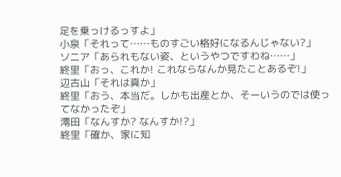足を乗っけるっすよ」
小泉「それって……ものすごい格好になるんじゃない?」
ソニア「あられもない姿、というやつですわね……」
終里「おっ、これか! これならなんか見たことあるぞ!」
辺古山「それは真か」
終里「おう、本当だ。しかも出産とか、そーいうのでは使ってなかったぞ」
澪田「なんすか? なんすか!?」
終里「確か、家に知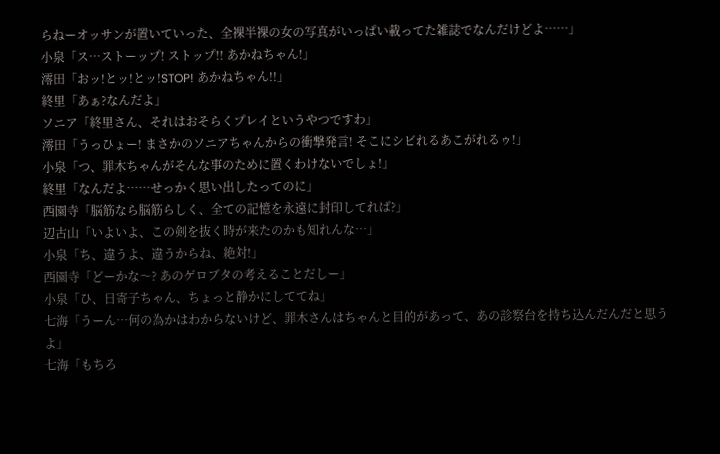らねーオッサンが置いていった、全裸半裸の女の写真がいっぱい載ってた雑誌でなんだけどよ……」
小泉「ス…ストーップ! ストップ!! あかねちゃん!」
澪田「おッ!とッ!とッ!STOP! あかねちゃん!!」
終里「あぁ?なんだよ」
ソニア「終里さん、それはおそらくプレイというやつですわ」
澪田「うっひょー! まさかのソニアちゃんからの衝撃発言! そこにシビれるあこがれるゥ!」
小泉「つ、罪木ちゃんがそんな事のために置くわけないでしょ!」
終里「なんだよ……せっかく思い出したってのに」
西園寺「脳筋なら脳筋らしく、全ての記憶を永遠に封印してれば?」
辺古山「いよいよ、この剣を抜く時が来たのかも知れんな…」
小泉「ち、違うよ、違うからね、絶対!」
西園寺「どーかな〜? あのゲロブタの考えることだしー」
小泉「ひ、日寄子ちゃん、ちょっと静かにしててね」
七海「うーん…何の為かはわからないけど、罪木さんはちゃんと目的があって、あの診察台を持ち込んだんだと思うよ」
七海「もちろ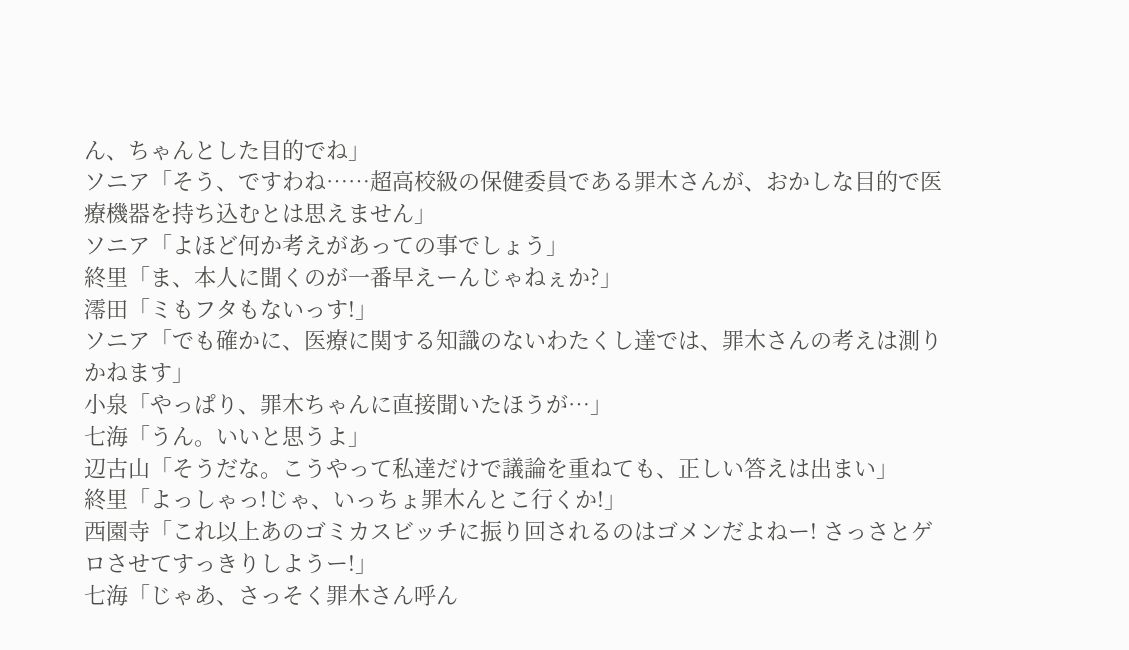ん、ちゃんとした目的でね」
ソニア「そう、ですわね……超高校級の保健委員である罪木さんが、おかしな目的で医療機器を持ち込むとは思えません」
ソニア「よほど何か考えがあっての事でしょう」
終里「ま、本人に聞くのが一番早えーんじゃねぇか?」
澪田「ミもフタもないっす!」
ソニア「でも確かに、医療に関する知識のないわたくし達では、罪木さんの考えは測りかねます」
小泉「やっぱり、罪木ちゃんに直接聞いたほうが…」
七海「うん。いいと思うよ」
辺古山「そうだな。こうやって私達だけで議論を重ねても、正しい答えは出まい」
終里「よっしゃっ!じゃ、いっちょ罪木んとこ行くか!」
西園寺「これ以上あのゴミカスビッチに振り回されるのはゴメンだよねー! さっさとゲロさせてすっきりしようー!」
七海「じゃあ、さっそく罪木さん呼ん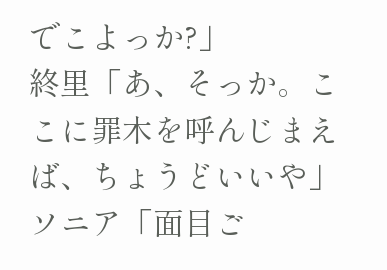でこよっか?」
終里「あ、そっか。ここに罪木を呼んじまえば、ちょうどいいや」
ソニア「面目ご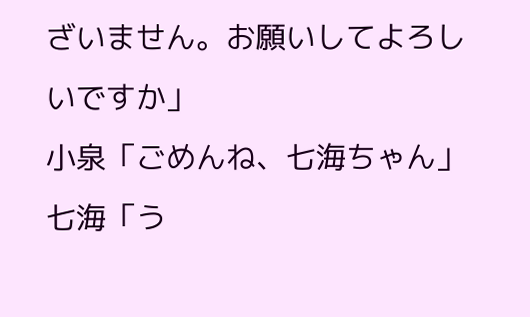ざいません。お願いしてよろしいですか」
小泉「ごめんね、七海ちゃん」
七海「う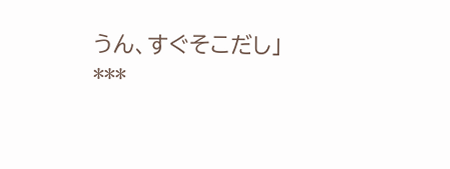うん、すぐそこだし」
***